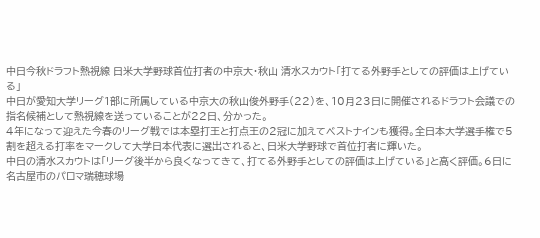中日今秋ドラフト熱視線 日米大学野球首位打者の中京大・秋山 清水スカウト「打てる外野手としての評価は上げている」
中日が愛知大学リーグ1部に所属している中京大の秋山俊外野手(22)を、10月23日に開催されるドラフト会議での指名候補として熱視線を送っていることが22日、分かった。
4年になって迎えた今春のリーグ戦では本塁打王と打点王の2冠に加えてベストナインも獲得。全日本大学選手権で5割を超える打率をマークして大学日本代表に選出されると、日米大学野球で首位打者に輝いた。
中日の清水スカウトは「リーグ後半から良くなってきて、打てる外野手としての評価は上げている」と高く評価。6日に名古屋市のパロマ瑞穂球場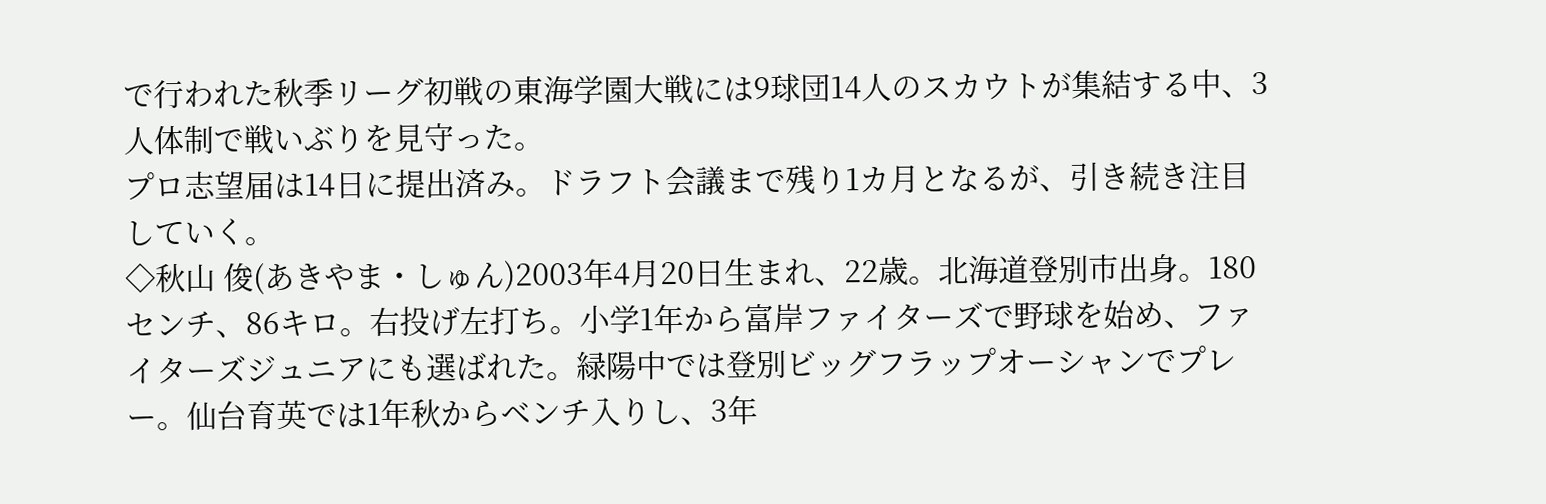で行われた秋季リーグ初戦の東海学園大戦には9球団14人のスカウトが集結する中、3人体制で戦いぶりを見守った。
プロ志望届は14日に提出済み。ドラフト会議まで残り1カ月となるが、引き続き注目していく。
◇秋山 俊(あきやま・しゅん)2003年4月20日生まれ、22歳。北海道登別市出身。180センチ、86キロ。右投げ左打ち。小学1年から富岸ファイターズで野球を始め、ファイターズジュニアにも選ばれた。緑陽中では登別ビッグフラップオーシャンでプレー。仙台育英では1年秋からベンチ入りし、3年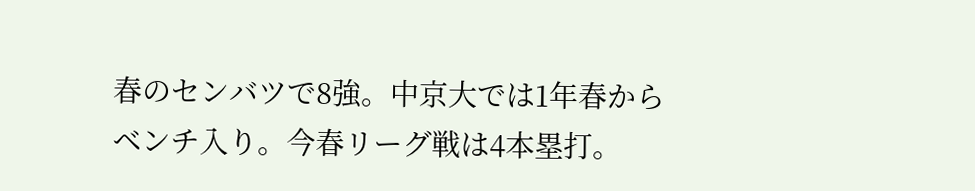春のセンバツで8強。中京大では1年春からベンチ入り。今春リーグ戦は4本塁打。